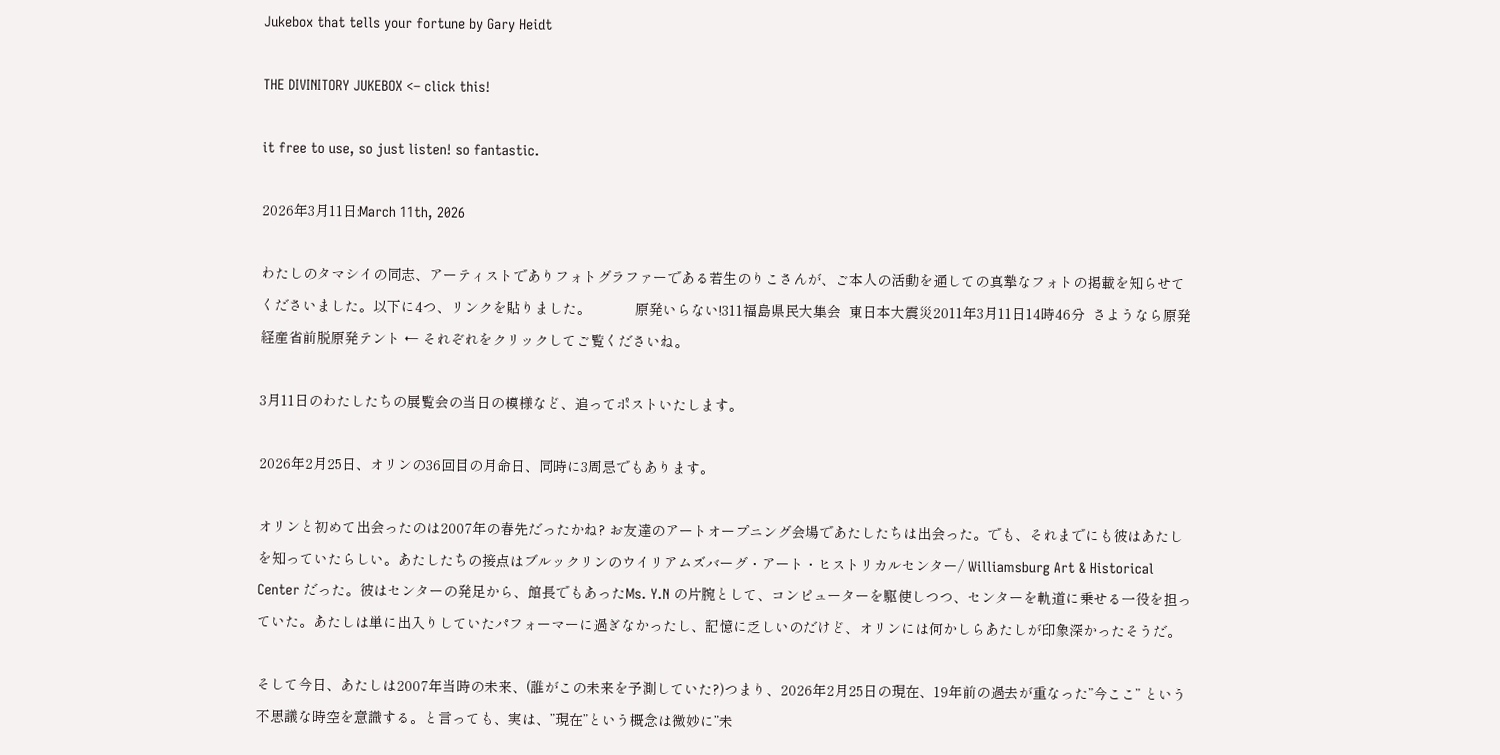Jukebox that tells your fortune by Gary Heidt

THE DIVINITORY JUKEBOX <– click this!

it free to use, so just listen! so fantastic.

2026年3月11日:March 11th, 2026

わたしのタマシイの同志、アーティストでありフォトグラファーである若生のりこさんが、ご本人の活動を通しての真摯なフォトの掲載を知らせてくださいました。以下に4つ、リンクを貼りました。           原発いらない!311福島県民大集会  東日本大震災2011年3月11日14時46分  さようなら原発     経産省前脱原発テント ← それぞれをクリックしてご覧くださいね。

3月11日のわたしたちの展覧会の当日の模様など、追ってポストいたします。

2026年2月25日、オリンの36回目の月命日、同時に3周忌でもあります。

オリンと初めて出会ったのは2007年の春先だったかね? お友達のアートオープニング会場であたしたちは出会った。でも、それまでにも彼はあたしを知っていたらしい。あたしたちの接点はブルックリンのウイリアムズバーグ・アート・ヒストリカルセンター/ Williamsburg Art & Historical Center だった。彼はセンターの発足から、館長でもあったMs. Y.N の片腕として、コンピューターを駆使しつつ、センターを軌道に乗せる一役を担っていた。あたしは単に出入りしていたパフォーマーに過ぎなかったし、記憶に乏しいのだけど、オリンには何かしらあたしが印象深かったそうだ。

そして今日、あたしは2007年当時の未来、(誰がこの未来を予測していた?)つまり、2026年2月25日の現在、19年前の過去が重なった”今ここ” という不思議な時空を意識する。と言っても、実は、”現在”という概念は微妙に”未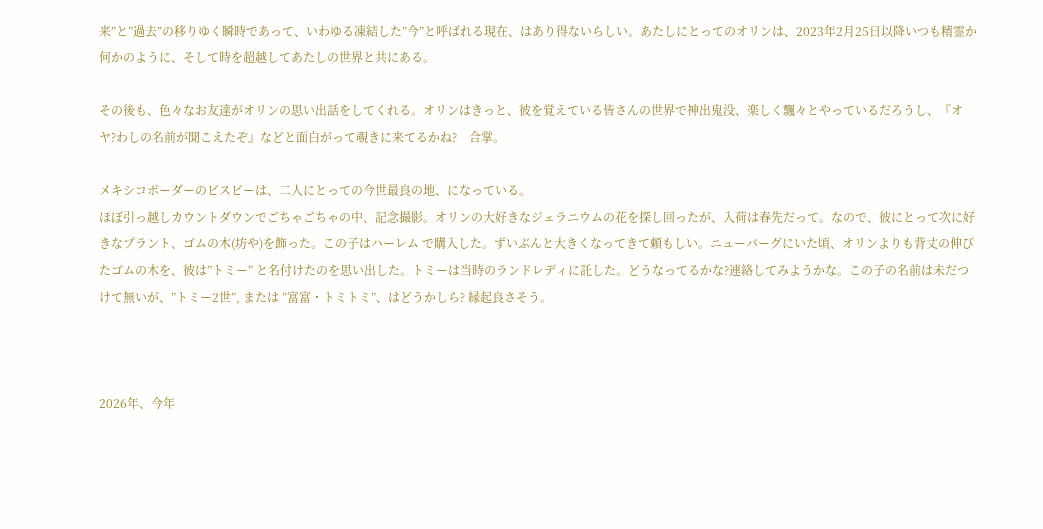来”と”過去”の移りゆく瞬時であって、いわゆる凍結した”今”と呼ばれる現在、はあり得ないらしい。あたしにとってのオリンは、2023年2月25日以降いつも精霊か何かのように、そして時を超越してあたしの世界と共にある。

その後も、色々なお友達がオリンの思い出話をしてくれる。オリンはきっと、彼を覚えている皆さんの世界で神出鬼没、楽しく飄々とやっているだろうし、『オヤ?わしの名前が聞こえたぞ』などと面白がって覗きに来てるかね?    合掌。

メキシコボーダーのビスビーは、二人にとっての今世最良の地、になっている。
ほぼ引っ越しカウントダウンでごちゃごちゃの中、記念撮影。オリンの大好きなジェラニウムの花を探し回ったが、入荷は春先だって。なので、彼にとって次に好きなプラント、ゴムの木(坊や)を飾った。この子はハーレム で購入した。ずいぶんと大きくなってきて頼もしい。ニューバーグにいた頃、オリンよりも背丈の伸びたゴムの木を、彼は”トミー” と名付けたのを思い出した。トミーは当時のランドレディに託した。どうなってるかな?連絡してみようかな。この子の名前は未だつけて無いが、”トミー2世”, または ”富富・トミトミ”、はどうかしら? 縁起良さそう。



2026年、今年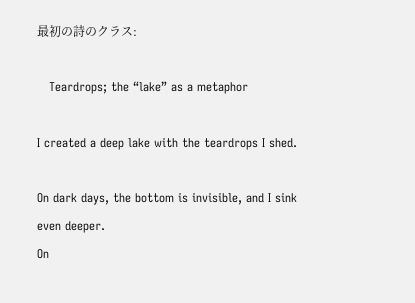最初の詩のクラス:

   Teardrops; the “lake” as a metaphor

I created a deep lake with the teardrops I shed.

On dark days, the bottom is invisible, and I sink even deeper.
On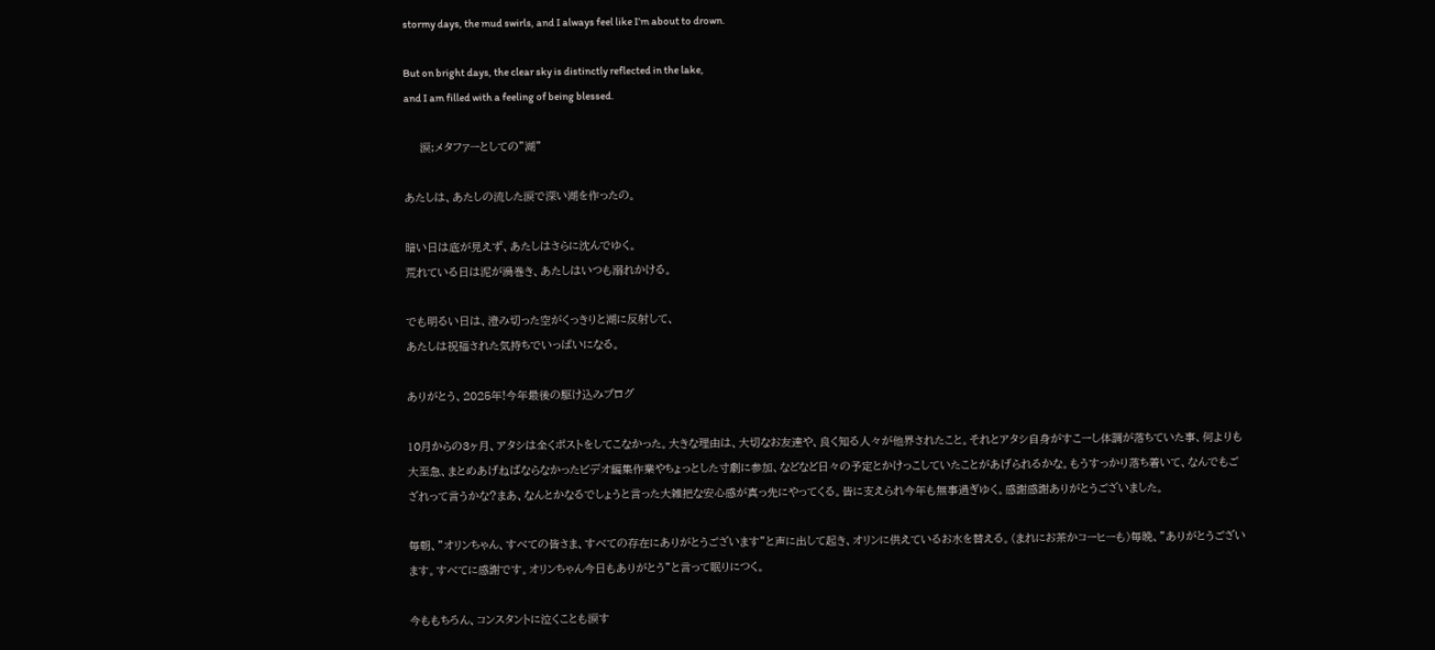stormy days, the mud swirls, and I always feel like I’m about to drown.

But on bright days, the clear sky is distinctly reflected in the lake,
and I am filled with a feeling of being blessed.

    涙;メタファーとしての”湖”

あたしは、あたしの流した涙で深い湖を作ったの。

暗い日は底が見えず、あたしはさらに沈んでゆく。
荒れている日は泥が渦巻き、あたしはいつも溺れかける。

でも明るい日は、澄み切った空がくっきりと湖に反射して、
あたしは祝福された気持ちでいっぱいになる。

ありがとう、2025年!今年最後の駆け込みブログ

10月からの3ヶ月、アタシは全くポストをしてこなかった。大きな理由は、大切なお友達や、良く知る人々が他界されたこと。それとアタシ自身がすこーし体調が落ちていた事、何よりも大至急、まとめあげねばならなかったビデオ編集作業やちょっとした寸劇に参加、などなど日々の予定とかけっこしていたことがあげられるかな。もうすっかり落ち着いて、なんでもござれって言うかな?まあ、なんとかなるでしょうと言った大雑把な安心感が真っ先にやってくる。皆に支えられ今年も無事過ぎゆく。感謝感謝ありがとうございました。

毎朝、”オリンちゃん、すべての皆さま、すべての存在にありがとうございます”と声に出して起き、オリンに供えているお水を替える。(まれにお茶かコーヒーも)毎晩、”ありがとうございます。すべてに感謝です。オリンちゃん今日もありがとう”と言って眠りにつく。

今ももちろん、コンスタントに泣くことも涙す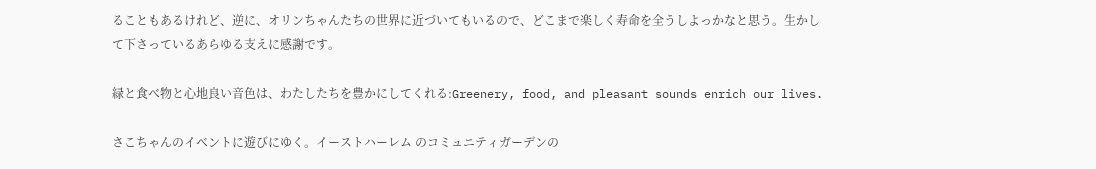ることもあるけれど、逆に、オリンちゃんたちの世界に近づいてもいるので、どこまで楽しく寿命を全うしよっかなと思う。生かして下さっているあらゆる支えに感謝です。

緑と食べ物と心地良い音色は、わたしたちを豊かにしてくれる:Greenery, food, and pleasant sounds enrich our lives.

さこちゃんのイベントに遊びにゆく。イーストハーレム のコミュニティガーデンの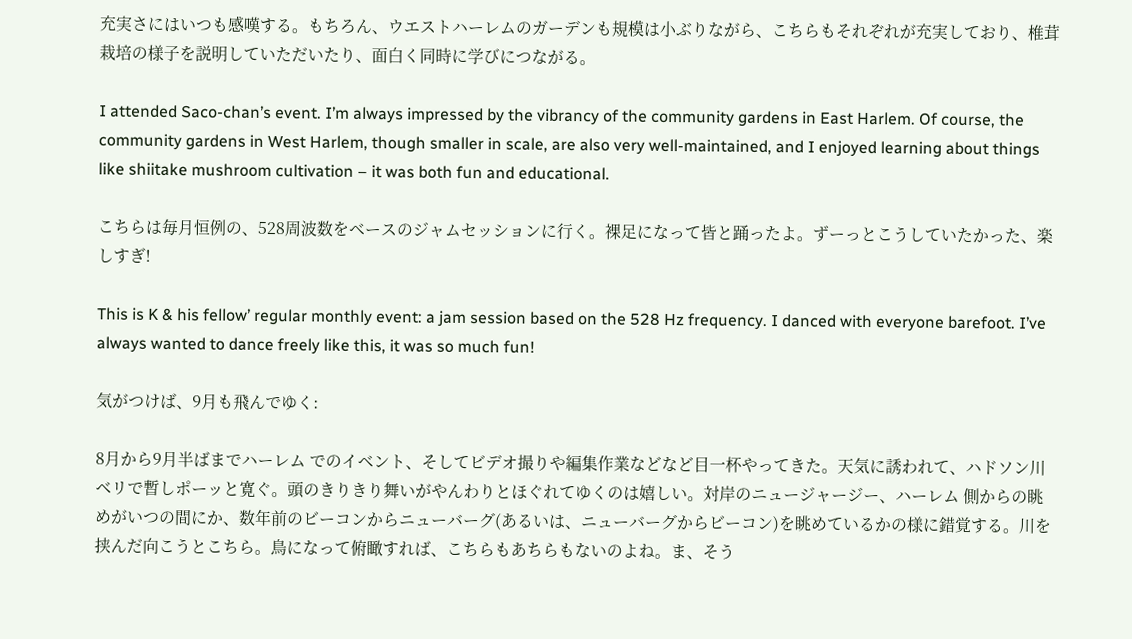充実さにはいつも感嘆する。もちろん、ウエストハーレムのガーデンも規模は小ぶりながら、こちらもそれぞれが充実しており、椎茸栽培の様子を説明していただいたり、面白く同時に学びにつながる。

I attended Saco-chan’s event. I’m always impressed by the vibrancy of the community gardens in East Harlem. Of course, the community gardens in West Harlem, though smaller in scale, are also very well-maintained, and I enjoyed learning about things like shiitake mushroom cultivation – it was both fun and educational.

こちらは毎月恒例の、528周波数をベースのジャムセッションに行く。裸足になって皆と踊ったよ。ずーっとこうしていたかった、楽しすぎ!

This is K & his fellow’ regular monthly event: a jam session based on the 528 Hz frequency. I danced with everyone barefoot. I’ve always wanted to dance freely like this, it was so much fun!

気がつけば、9月も飛んでゆく:

8月から9月半ばまでハーレム でのイベント、そしてビデオ撮りや編集作業などなど目一杯やってきた。天気に誘われて、ハドソン川ベリで暫しポーッと寛ぐ。頭のきりきり舞いがやんわりとほぐれてゆくのは嬉しい。対岸のニュージャージー、ハーレム 側からの眺めがいつの間にか、数年前のビーコンからニューバーグ(あるいは、ニューバーグからビーコン)を眺めているかの様に錯覚する。川を挟んだ向こうとこちら。鳥になって俯瞰すれば、こちらもあちらもないのよね。ま、そう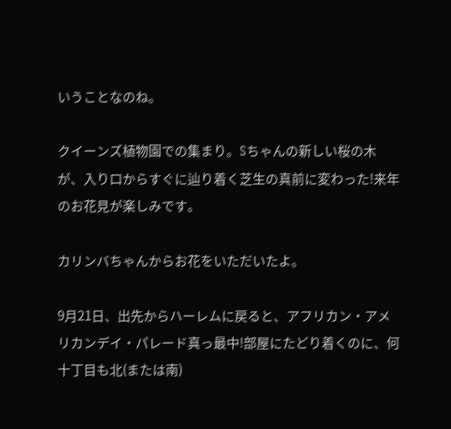いうことなのね。

クイーンズ植物園での集まり。Sちゃんの新しい桜の木が、入り口からすぐに辿り着く芝生の真前に変わった!来年のお花見が楽しみです。

カリンバちゃんからお花をいただいたよ。

9月21日、出先からハーレムに戻ると、アフリカン・アメリカンデイ・パレード真っ最中!部屋にたどり着くのに、何十丁目も北(または南)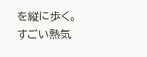を縦に歩く。すごい熱気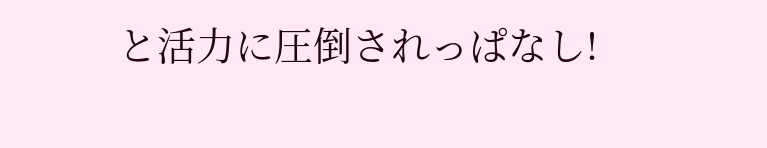と活力に圧倒されっぱなし!